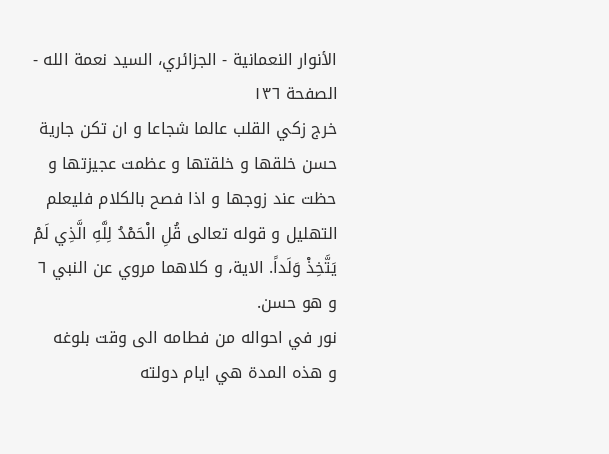الأنوار النعمانية - الجزائري، السيد نعمة الله - الصفحة ١٣٦
خرج زكي القلب عالما شجاعا و ان تكن جارية حسن خلقها و خلقتها و عظمت عجيزتها و حظت عند زوجها و اذا فصح بالكلام فليعلم التهليل و قوله تعالى قُلِ الْحَمْدُ لِلَّهِ الَّذِي لَمْ يَتَّخِذْ وَلَداً. الاية، و كلاهما مروي عن النبي ٦ و هو حسن.
نور في احواله من فطامه الى وقت بلوغه
و هذه المدة هي ايام دولته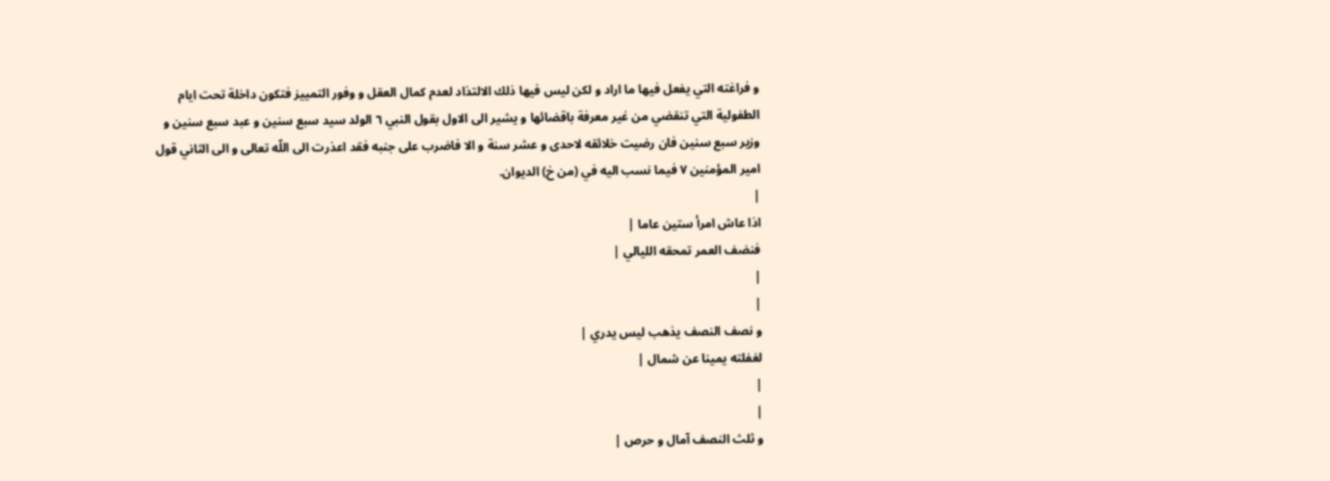و فراغته التي يفعل فيها ما اراد و لكن ليس فيها ذلك الالتذاد لعدم كمال العقل و وفور التمييز فتكون داخلة تحت ايام الطفولية التي تنقضي من غير معرفة باقضائها و يشير الى الاول بقول النبي ٦ الولد سيد سبع سنين و عبد سبع سنين و وزير سبع سنين فان رضيت خلائقه لاحدى و عشر سنة و الا فاضرب على جنبه فقد اعذرت الى اللّه تعالى و الى الثاني قول امير المؤمنين ٧ فيما نسب اليه في (من خ) الديوان.
|
اذا عاش امرأ ستين عاما |
فنضف العمر تمحقه الليالي |
|
|
و نصف النصف يذهب ليس يدري |
لغفلته يمينا عن شمال |
|
|
و ثلث النصف آمال و حرص |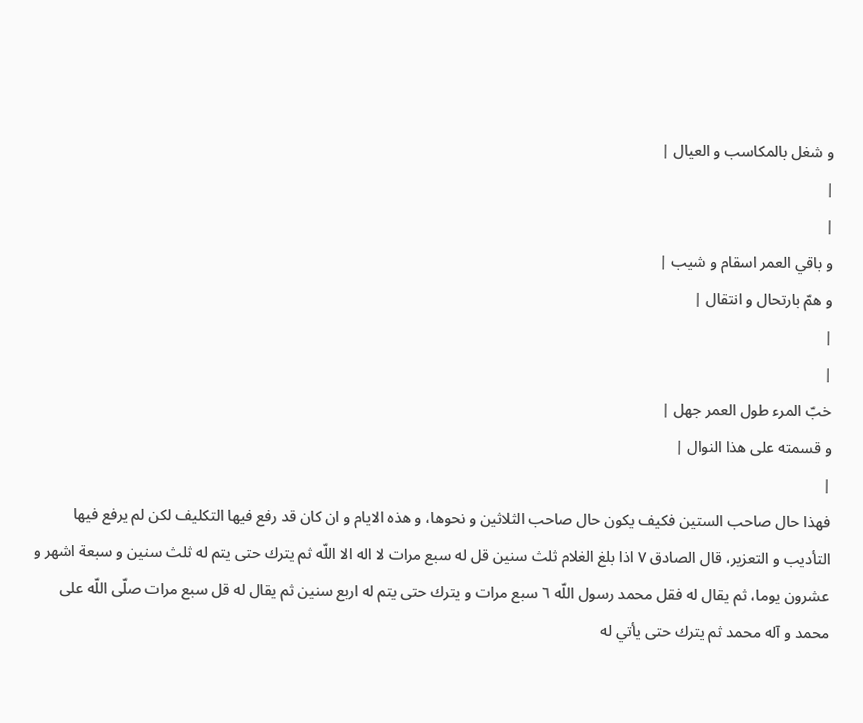و شغل بالمكاسب و العيال |
|
|
و باقي العمر اسقام و شيب |
و همّ بارتحال و انتقال |
|
|
خبّ المرء طول العمر جهل |
و قسمته على هذا النوال |
|
فهذا حال صاحب الستين فكيف يكون حال صاحب الثلاثين و نحوها، و هذه الايام و ان كان قد رفع فيها التكليف لكن لم يرفع فيها التأديب و التعزير، قال الصادق ٧ اذا بلغ الغلام ثلث سنين قل له سبع مرات لا اله الا اللّه ثم يترك حتى يتم له ثلث سنين و سبعة اشهر و عشرون يوما، ثم يقال له فقل محمد رسول اللّه ٦ سبع مرات و يترك حتى يتم له اربع سنين ثم يقال له قل سبع مرات صلّى اللّه على محمد و آله محمد ثم يترك حتى يأتي له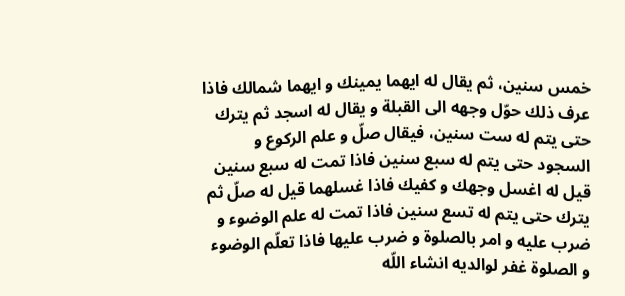خمس سنين، ثم يقال له ايهما يمينك و ايهما شمالك فاذا عرف ذلك حوّل وجهه الى القبلة و يقال له اسجد ثم يترك حتى يتم له ست سنين، فيقال صلّ و علم الركوع و السجود حتى يتم له سبع سنين فاذا تمت له سبع سنين قيل له اغسل وجهك و كفيك فاذا غسلهما قيل له صلّ ثم يترك حتى يتم له تسع سنين فاذا تمت له علم الوضوء و ضرب عليه و امر بالصلوة و ضرب عليها فاذا تعلّم الوضوء و الصلوة غفر لوالديه انشاء اللّه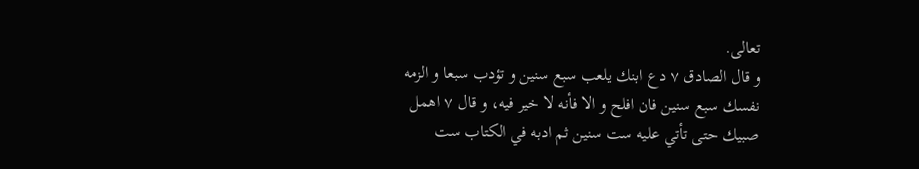تعالى.
و قال الصادق ٧ دع ابنك يلعب سبع سنين و تؤدب سبعا و الزمه نفسك سبع سنين فان افلح و الا فأنه لا خير فيه، و قال ٧ اهمل صبيك حتى تأتي عليه ست سنين ثم ادبه في الكتاب ست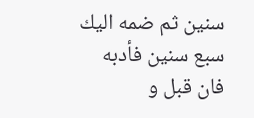سنين ثم ضمه اليك سبع سنين فأدبه فان قبل و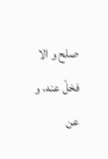صلح و الا فخلّ عنه، و عن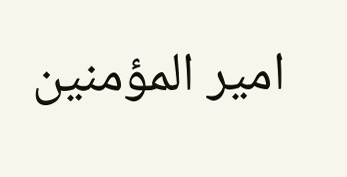امير المؤمنين